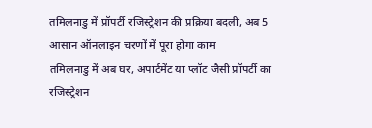तमिलनाडु में प्रॉपर्टी रजिस्ट्रेशन की प्रक्रिया बदली, अब 5 आसान ऑनलाइन चरणों में पूरा होगा काम
तमिलनाडु में अब घर, अपार्टमेंट या प्लॉट जैसी प्रॉपर्टी का रजिस्ट्रेशन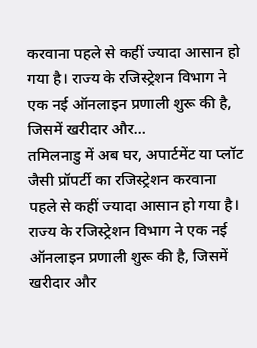करवाना पहले से कहीं ज्यादा आसान हो गया है। राज्य के रजिस्ट्रेशन विभाग ने एक नई ऑनलाइन प्रणाली शुरू की है, जिसमें खरीदार और…
तमिलनाडु में अब घर, अपार्टमेंट या प्लॉट जैसी प्रॉपर्टी का रजिस्ट्रेशन करवाना पहले से कहीं ज्यादा आसान हो गया है। राज्य के रजिस्ट्रेशन विभाग ने एक नई ऑनलाइन प्रणाली शुरू की है, जिसमें खरीदार और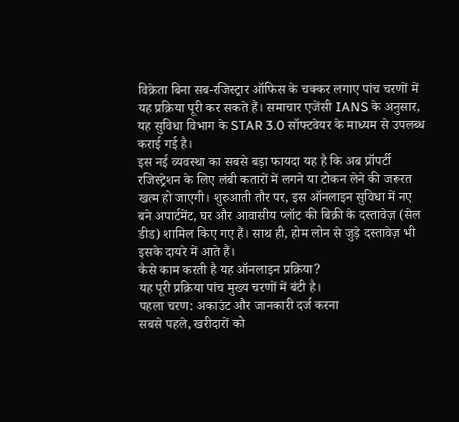विक्रेता बिना सब-रजिस्ट्रार ऑफिस के चक्कर लगाए पांच चरणों में यह प्रक्रिया पूरी कर सकते हैं। समाचार एजेंसी IANS के अनुसार, यह सुविधा विभाग के STAR 3.0 सॉफ्टवेयर के माध्यम से उपलब्ध कराई गई है।
इस नई व्यवस्था का सबसे बड़ा फायदा यह है कि अब प्रॉपर्टी रजिस्ट्रेशन के लिए लंबी कतारों में लगने या टोकन लेने की जरूरत खत्म हो जाएगी। शुरुआती तौर पर, इस ऑनलाइन सुविधा में नए बने अपार्टमेंट, घर और आवासीय प्लॉट की बिक्री के दस्तावेज़ (सेल डीड) शामिल किए गए हैं। साथ ही, होम लोन से जुड़े दस्तावेज़ भी इसके दायरे में आते हैं।
कैसे काम करती है यह ऑनलाइन प्रक्रिया?
यह पूरी प्रक्रिया पांच मुख्य चरणों में बंटी है।
पहला चरण: अकाउंट और जानकारी दर्ज करना
सबसे पहले, खरीदारों को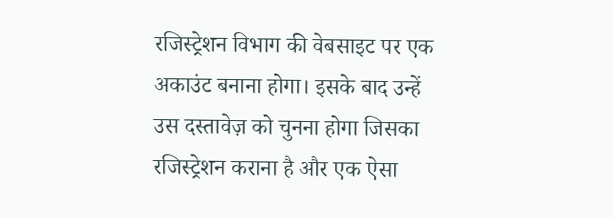रजिस्ट्रेशन विभाग की वेबसाइट पर एक अकाउंट बनाना होगा। इसके बाद उन्हें उस दस्तावेज़ को चुनना होगा जिसका रजिस्ट्रेशन कराना है और एक ऐसा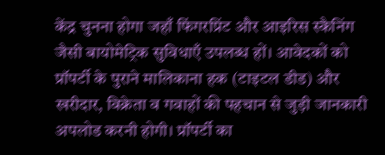केंद्र चुनना होगा जहाँ फिंगरप्रिंट और आइरिस स्कैनिंग जैसी बायोमेट्रिक सुविधाएँ उपलब्ध हों। आवेदकों को प्रॉपर्टी के पुराने मालिकाना हक (टाइटल डीड) और खरीदार, विक्रेता व गवाहों की पहचान से जुड़ी जानकारी अपलोड करनी होगी। प्रॉपर्टी का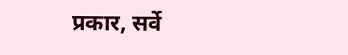प्रकार, सर्वे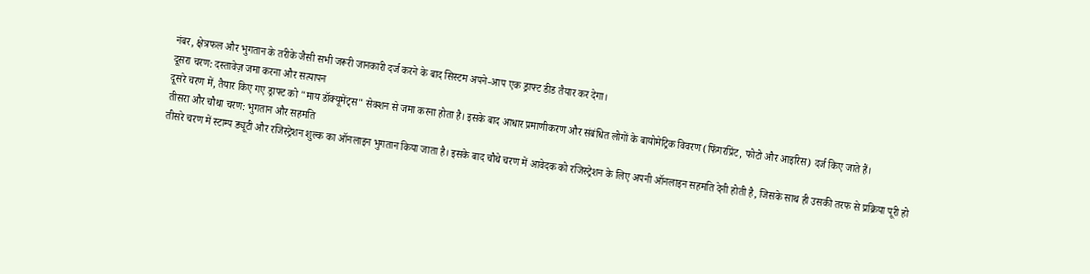नंबर, क्षेत्रफल और भुगतान के तरीके जैसी सभी जरूरी जानकारी दर्ज करने के बाद सिस्टम अपने-आप एक ड्राफ्ट डीड तैयार कर देगा।
दूसरा चरण: दस्तावेज़ जमा करना और सत्यापन
दूसरे चरण में, तैयार किए गए ड्राफ्ट को "माय डॉक्यूमेंट्स" सेक्शन से जमा करना होता है। इसके बाद आधार प्रमाणीकरण और संबंधित लोगों के बायोमेट्रिक विवरण (फिंगरप्रिंट, फोटो और आइरिस) दर्ज किए जाते हैं।
तीसरा और चौथा चरण: भुगतान और सहमति
तीसरे चरण में स्टाम्प ड्यूटी और रजिस्ट्रेशन शुल्क का ऑनलाइन भुगतान किया जाता है। इसके बाद चौथे चरण में आवेदक को रजिस्ट्रेशन के लिए अपनी ऑनलाइन सहमति देनी होती है, जिसके साथ ही उसकी तरफ से प्रक्रिया पूरी हो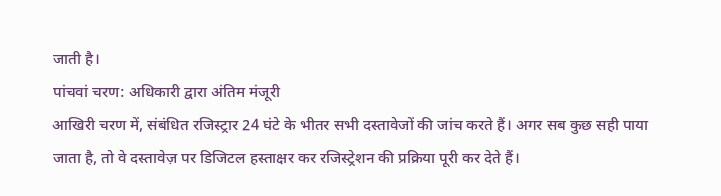जाती है।
पांचवां चरण: अधिकारी द्वारा अंतिम मंजूरी
आखिरी चरण में, संबंधित रजिस्ट्रार 24 घंटे के भीतर सभी दस्तावेजों की जांच करते हैं। अगर सब कुछ सही पाया जाता है, तो वे दस्तावेज़ पर डिजिटल हस्ताक्षर कर रजिस्ट्रेशन की प्रक्रिया पूरी कर देते हैं।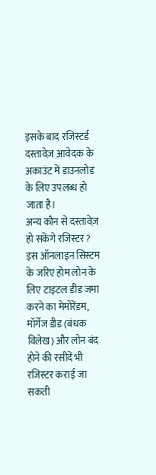इसके बाद रजिस्टर्ड दस्तावेज़ आवेदक के अकाउंट में डाउनलोड के लिए उपलब्ध हो जाता है।
अन्य कौन से दस्तावेज़ हो सकेंगे रजिस्टर?
इस ऑनलाइन सिस्टम के जरिए होम लोन के लिए टाइटल डीड जमा करने का मेमोरेंडम, मॉर्गेज डीड (बंधक विलेख) और लोन बंद होने की रसीदें भी रजिस्टर कराई जा सकती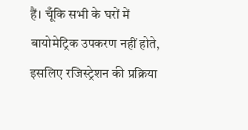हैं। चूँकि सभी के घरों में बायोमेट्रिक उपकरण नहीं होते, इसलिए रजिस्ट्रेशन की प्रक्रिया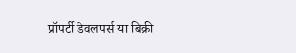प्रॉपर्टी डेवलपर्स या बिक्री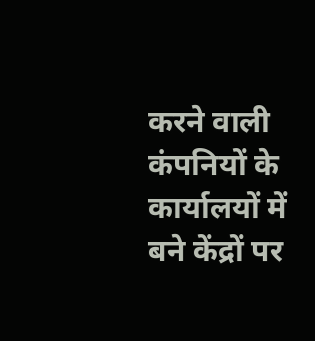करने वाली कंपनियों के कार्यालयों में बने केंद्रों पर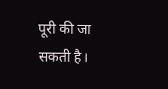पूरी की जा सकती है।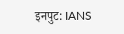इनपुट: IANS